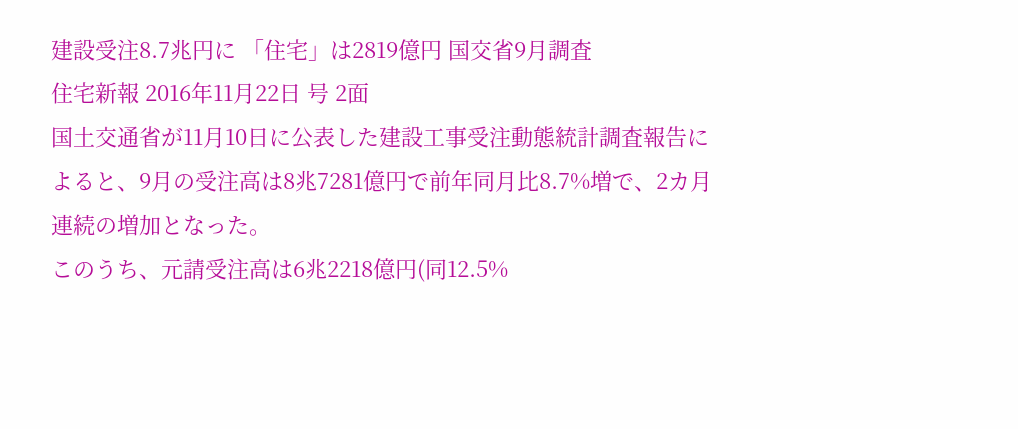建設受注8.7兆円に 「住宅」は2819億円 国交省9月調査
住宅新報 2016年11月22日 号 2面
国土交通省が11月10日に公表した建設工事受注動態統計調査報告によると、9月の受注高は8兆7281億円で前年同月比8.7%増で、2カ月連続の増加となった。
このうち、元請受注高は6兆2218億円(同12.5%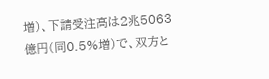増)、下請受注高は2兆5063億円(同0.5%増)で、双方と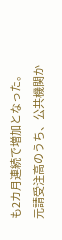も2カ月連続で増加となった。
元請受注高のうち、公共機関か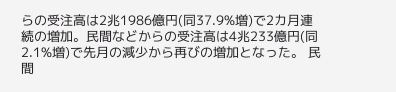らの受注高は2兆1986億円(同37.9%増)で2カ月連続の増加。民間などからの受注高は4兆233億円(同2.1%増)で先月の減少から再びの増加となった。 民間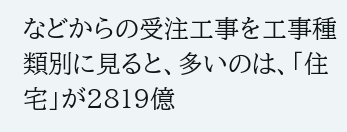などからの受注工事を工事種類別に見ると、多いのは、「住宅」が2819億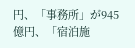円、「事務所」が945億円、「宿泊施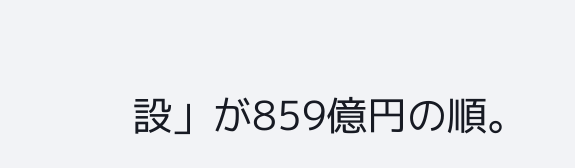設」が859億円の順。